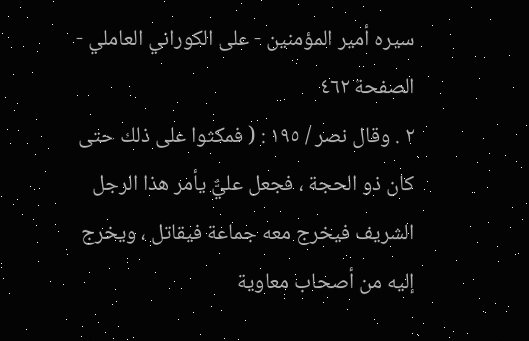سيره أمير المؤمنين - على الكوراني العاملي - الصفحة ٤٦٢
٢ . وقال نصر / ١٩٥ : ( فمكثوا على ذلك حتى كان ذو الحجة ، فجعل عليٌّ يأمر هذا الرجل الشريف فيخرج معه جماعة فيقاتل ، ويخرج إليه من أصحاب معاوية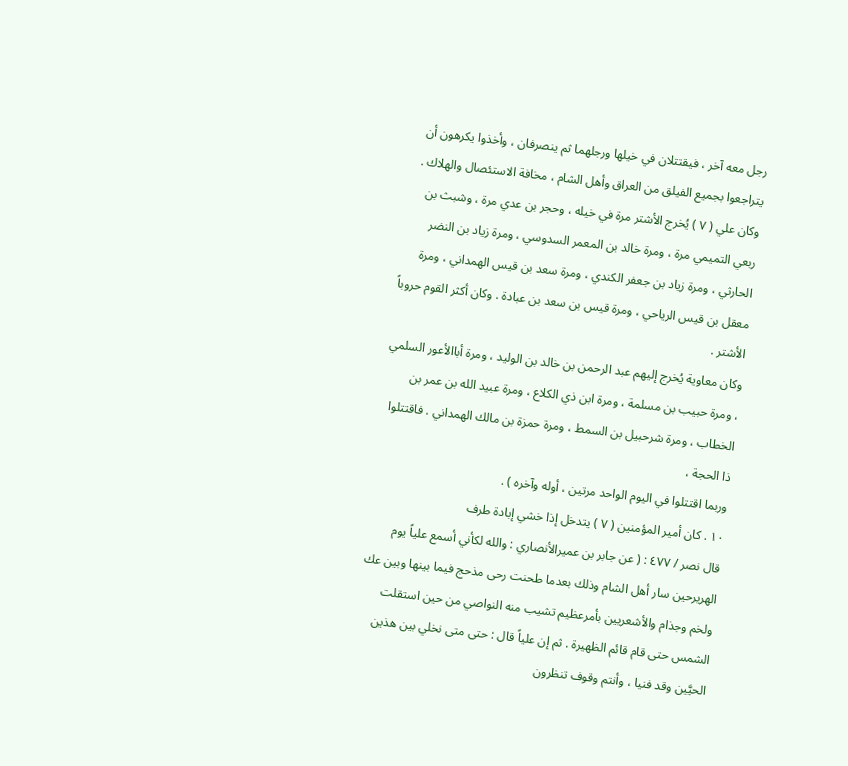رجل معه آخر ، فيقتتلان في خيلها ورجلهما ثم ينصرفان ، وأخذوا يكرهون أن يتراجعوا بجميع الفيلق من العراق وأهل الشام ، مخافة الاستئصال والهلاك .
وكان علي ( ٧ ) يُخرج الأشتر مرة في خيله ، وحجر بن عدي مرة ، وشبث بن ربعي التميمي مرة ، ومرة خالد بن المعمر السدوسي ، ومرة زياد بن النضر الحارثي ، ومرة زياد بن جعفر الكندي ، ومرة سعد بن قيس الهمداني ، ومرة معقل بن قيس الرياحي ، ومرة قيس بن سعد بن عبادة . وكان أكثر القوم حروباً الأشتر .
وكان معاوية يُخرج إليهم عبد الرحمن بن خالد بن الوليد ، ومرة أباالأعور السلمي ، ومرة حبيب بن مسلمة ، ومرة ابن ذي الكلاع ، ومرة عبيد الله بن عمر بن الخطاب ، ومرة شرحبيل بن السمط ، ومرة حمزة بن مالك الهمداني . فاقتتلوا ذا الحجة ،
وربما اقتتلوا في اليوم الواحد مرتين ، أوله وآخره ) .
١٠ . كان أمير المؤمنين ( ٧ ) يتدخل إذا خشي إبادة طرف
قال نصر / ٤٧٧ : ( عن جابر بن عميرالأنصاري : والله لكأني أسمع علياً يوم الهريرحين سار أهل الشام وذلك بعدما طحنت رحى مذحج فيما بينها وبين عك ولخم وجذام والأشعريين بأمرعظيم تشيب منه النواصي من حين استقلت الشمس حتى قام قائم الظهيرة . ثم إن علياً قال : حتى متى نخلي بين هذين الحيَّين وقد فنيا ، وأنتم وقوف تنظرون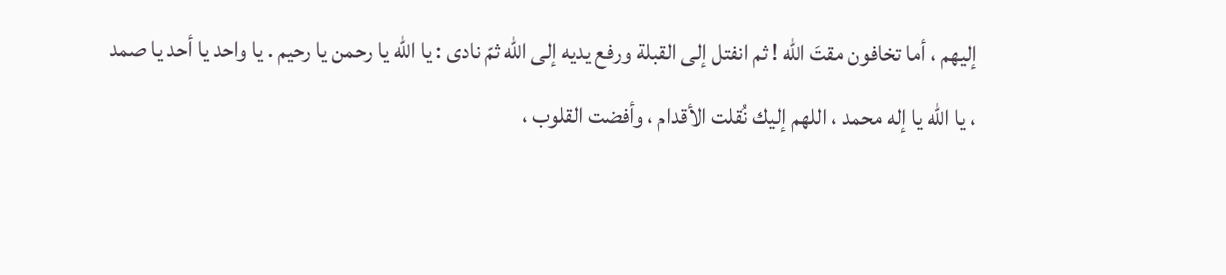إليهم ، أما تخافون مقتَ الله ! ثم انفتل إلى القبلة ورفع يديه إلى الله ثمّ نادى : يا الله يا رحمن يا رحيم . يا واحد يا أحد يا صمد ، يا الله يا إله محمد ، اللهم إليك نُقلت الأقدام ، وأفضت القلوب ،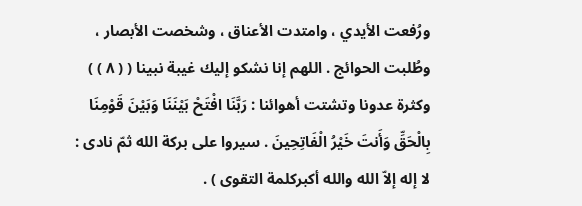ورُفعت الأيدي ، وامتدت الأعناق ، وشخصت الأبصار ، وطُلبت الحوائج . اللهم إنا نشكو إليك غيبة نبينا ( ( ٨ ) ) وكثرة عدونا وتشتت أهوائنا : رَبَّنَا افْتَحْ بَيْنَنَا وَبَيْنَ قَوْمِنَا بِالْحَقِّ وَأَنتَ خَيْرُ الْفَاتِحِينَ . سيروا على بركة الله ثمّ نادى : لا إله إلاّ الله والله أكبركلمة التقوى ) .